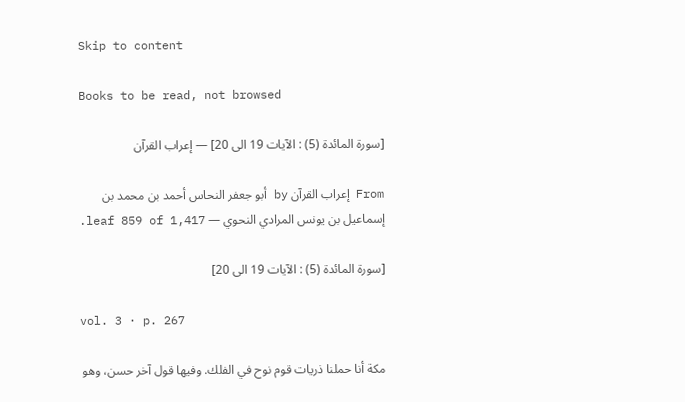Skip to content

Books to be read, not browsed

[سورة المائدة (5) : الآيات 19 الى 20] — إعراب القرآن

From إعراب القرآن by أبو جعفر النحاس أحمد بن محمد بن إسماعيل بن يونس المرادي النحوي — leaf 859 of 1,417.

[سورة المائدة (5) : الآيات 19 الى 20]

vol. 3 · p. 267

مكة أنا حملنا ذريات قوم نوح في الفلك. وفيها قول آخر حسن، وهو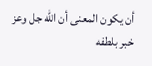أن يكون المعنى أن الله جل وعز خبر بلطفه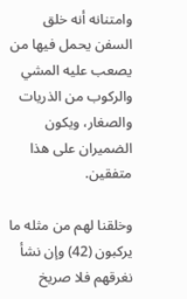وامتنانه أنه خلق السفن يحمل فيها من يصعب عليه المشي والركوب من الذريات والصغار، ويكون الضميران على هذا متفقين.

وخلقنا لهم من مثله ما يركبون (42) وإن نشأ نغرقهم فلا صريخ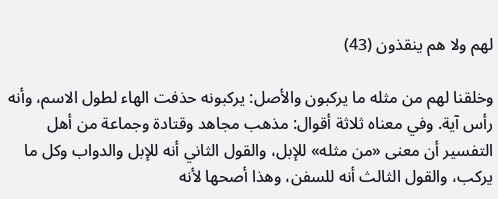لهم ولا هم ينقذون (43)

وخلقنا لهم من مثله ما يركبون والأصل: يركبونه حذفت الهاء لطول الاسم، وأنه رأس آية. وفي معناه ثلاثة أقوال: مذهب مجاهد وقتادة وجماعة من أهل التفسير أن معنى «من مثله» للإبل، والقول الثاني أنه للإبل والدواب وكل ما يركب، والقول الثالث أنه للسفن، وهذا أصحها لأنه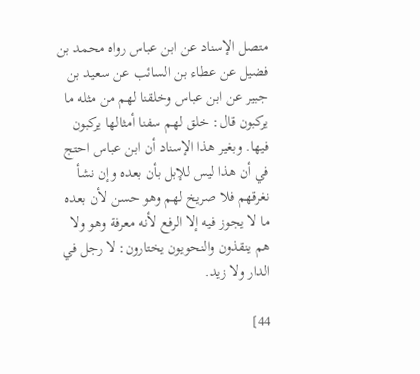متصل الإسناد عن ابن عباس رواه محمد بن فضيل عن عطاء بن السائب عن سعيد بن جبير عن ابن عباس وخلقنا لهم من مثله ما يركبون قال: خلق لهم سفنا أمثالها يركبون فيها. وبغير هذا الإسناد أن ابن عباس احتج في أن هذا ليس للإبل بأن بعده وإن نشأ نغرقهم فلا صريخ لهم وهو حسن لأن بعده ما لا يجوز فيه إلا الرفع لأنه معرفة وهو ولا هم ينقذون والنحويون يختارون: لا رجل في الدار ولا زيد.

44]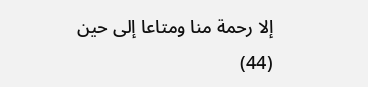إلا رحمة منا ومتاعا إلى حين (44)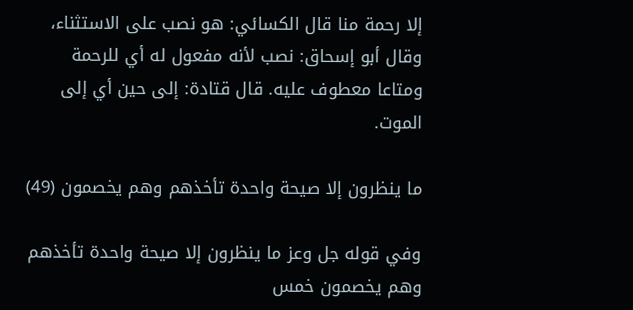إلا رحمة منا قال الكسائي: هو نصب على الاستثناء، وقال أبو إسحاق: نصب لأنه مفعول له أي للرحمة ومتاعا معطوف عليه. قال قتادة: إلى حين أي إلى الموت.

ما ينظرون إلا صيحة واحدة تأخذهم وهم يخصمون (49)

وفي قوله جل وعز ما ينظرون إلا صيحة واحدة تأخذهم وهم يخصمون خمس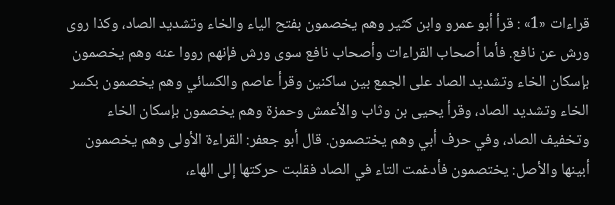قراءات «1» : قرأ أبو عمرو وابن كثير وهم يخصمون بفتح الياء والخاء وتشديد الصاد، وكذا روى ورش عن نافع. فأما أصحاب القراءات وأصحاب نافع سوى ورش فإنهم رووا عنه وهم يخصمون بإسكان الخاء وتشديد الصاد على الجمع بين ساكنين وقرأ عاصم والكسائي وهم يخصمون بكسر الخاء وتشديد الصاد، وقرأ يحيى بن وثاب والأعمش وحمزة وهم يخصمون بإسكان الخاء وتخفيف الصاد، وفي حرف أبي وهم يختصمون. قال أبو جعفر: القراءة الأولى وهم يخصمون أبينها والأصل: يختصمون فأدغمت التاء في الصاد فقلبت حركتها إلى الهاء،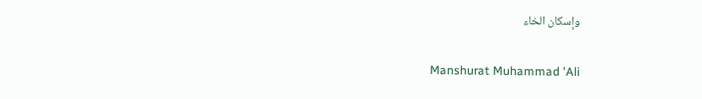وإسكان الخاء

Manshurat Muhammad 'Ali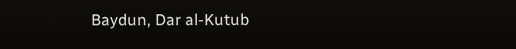Baydun, Dar al-Kutub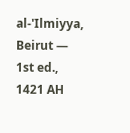al-'Ilmiyya, Beirut — 1st ed., 1421 AH